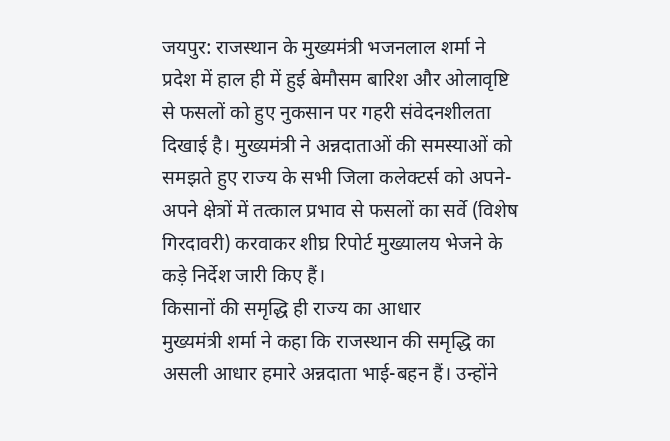जयपुर: राजस्थान के मुख्यमंत्री भजनलाल शर्मा ने प्रदेश में हाल ही में हुई बेमौसम बारिश और ओलावृष्टि से फसलों को हुए नुकसान पर गहरी संवेदनशीलता दिखाई है। मुख्यमंत्री ने अन्नदाताओं की समस्याओं को समझते हुए राज्य के सभी जिला कलेक्टर्स को अपने-अपने क्षेत्रों में तत्काल प्रभाव से फसलों का सर्वे (विशेष गिरदावरी) करवाकर शीघ्र रिपोर्ट मुख्यालय भेजने के कड़े निर्देश जारी किए हैं।
किसानों की समृद्धि ही राज्य का आधार
मुख्यमंत्री शर्मा ने कहा कि राजस्थान की समृद्धि का असली आधार हमारे अन्नदाता भाई-बहन हैं। उन्होंने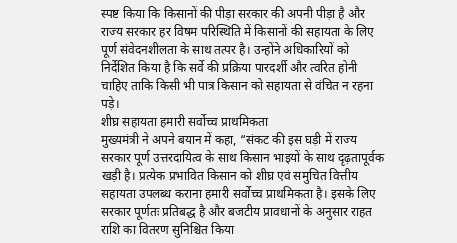स्पष्ट किया कि किसानों की पीड़ा सरकार की अपनी पीड़ा है और राज्य सरकार हर विषम परिस्थिति में किसानों की सहायता के लिए पूर्ण संवेदनशीलता के साथ तत्पर है। उन्होंने अधिकारियों को निर्देशित किया है कि सर्वे की प्रक्रिया पारदर्शी और त्वरित होनी चाहिए ताकि किसी भी पात्र किसान को सहायता से वंचित न रहना पड़े।
शीघ्र सहायता हमारी सर्वोच्च प्राथमिकता
मुख्यमंत्री ने अपने बयान में कहा, “संकट की इस घड़ी में राज्य सरकार पूर्ण उत्तरदायित्व के साथ किसान भाइयों के साथ दृढ़तापूर्वक खड़ी है। प्रत्येक प्रभावित किसान को शीघ्र एवं समुचित वित्तीय सहायता उपलब्ध कराना हमारी सर्वोच्च प्राथमिकता है। इसके लिए सरकार पूर्णतः प्रतिबद्ध है और बजटीय प्रावधानों के अनुसार राहत राशि का वितरण सुनिश्चित किया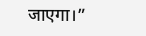जाएगा।”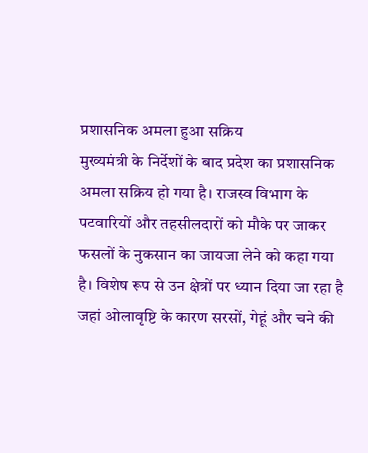प्रशासनिक अमला हुआ सक्रिय
मुख्यमंत्री के निर्देशों के बाद प्रदेश का प्रशासनिक अमला सक्रिय हो गया है। राजस्व विभाग के पटवारियों और तहसीलदारों को मौके पर जाकर फसलों के नुकसान का जायजा लेने को कहा गया है। विशेष रूप से उन क्षेत्रों पर ध्यान दिया जा रहा है जहां ओलावृष्टि के कारण सरसों, गेहूं और चने की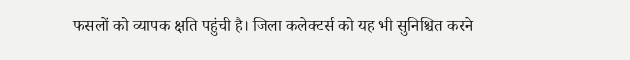फसलों को व्यापक क्षति पहुंची है। जिला कलेक्टर्स को यह भी सुनिश्चित करने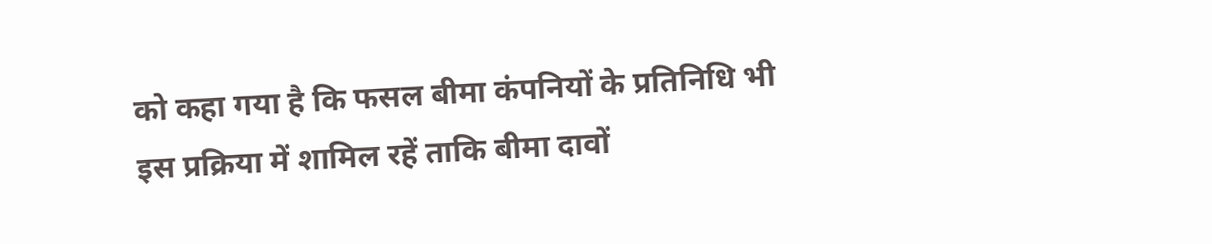को कहा गया है कि फसल बीमा कंपनियों के प्रतिनिधि भी इस प्रक्रिया में शामिल रहें ताकि बीमा दावों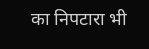का निपटारा भी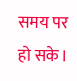समय पर हो सके।